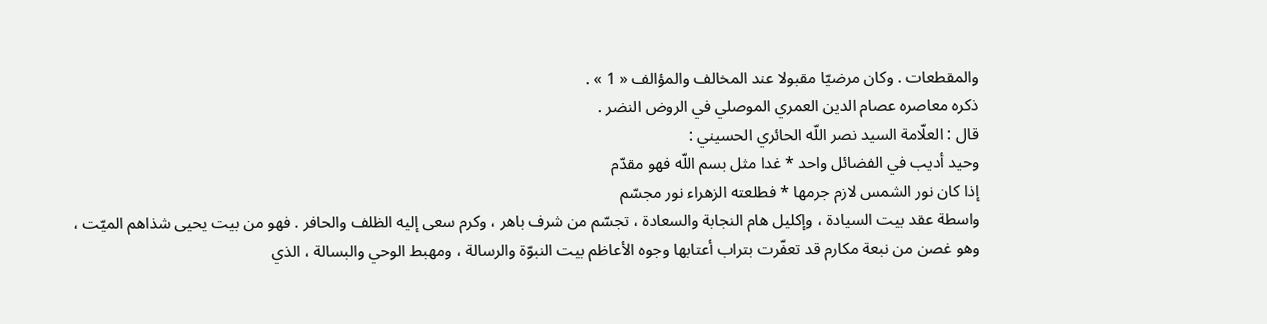والمقطعات . وكان مرضيّا مقبولا عند المخالف والمؤالف « 1 » .
ذكره معاصره عصام الدين العمري الموصلي في الروض النضر .
قال : العلّامة السيد نصر اللّه الحائري الحسيني :
وحيد أديب في الفضائل واحد * غدا مثل بسم اللّه فهو مقدّم
إذا كان نور الشمس لازم جرمها * فطلعته الزهراء نور مجسّم
واسطة عقد بيت السيادة ، وإكليل هام النجابة والسعادة ، تجسّم من شرف باهر ، وكرم سعى إليه الظلف والحافر . فهو من بيت يحيى شذاهم الميّت ، وهو غصن من نبعة مكارم قد تعفّرت بتراب أعتابها وجوه الأعاظم بيت النبوّة والرسالة ، ومهبط الوحي والبسالة ، الذي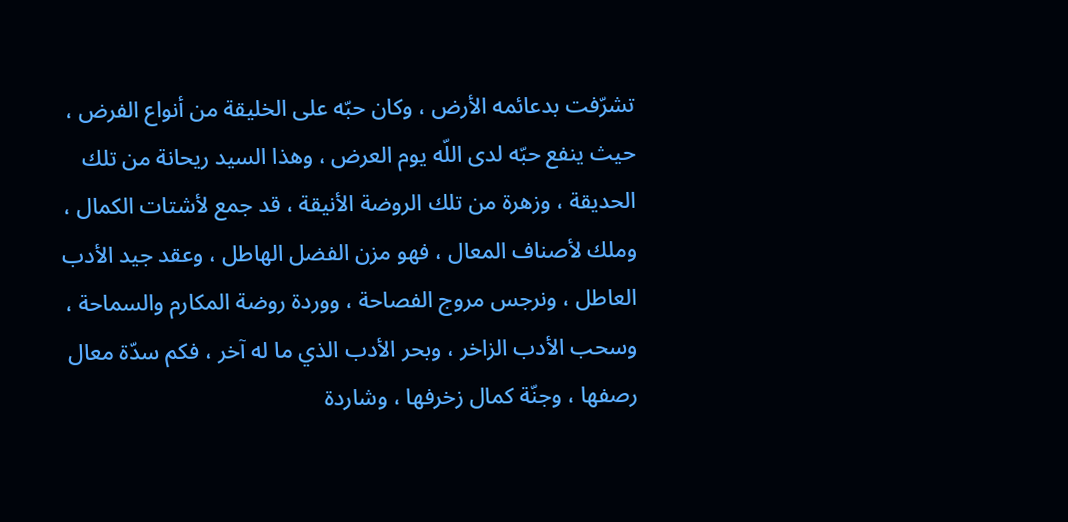تشرّفت بدعائمه الأرض ، وكان حبّه على الخليقة من أنواع الفرض ، حيث ينفع حبّه لدى اللّه يوم العرض ، وهذا السيد ريحانة من تلك الحديقة ، وزهرة من تلك الروضة الأنيقة ، قد جمع لأشتات الكمال ، وملك لأصناف المعال ، فهو مزن الفضل الهاطل ، وعقد جيد الأدب العاطل ، ونرجس مروج الفصاحة ، ووردة روضة المكارم والسماحة ، وسحب الأدب الزاخر ، وبحر الأدب الذي ما له آخر ، فكم سدّة معال رصفها ، وجنّة كمال زخرفها ، وشاردة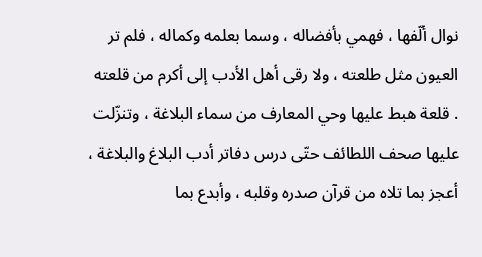نوال ألّفها ، فهمي بأفضاله ، وسما بعلمه وكماله ، فلم تر العيون مثل طلعته ، ولا رقى أهل الأدب إلى أكرم من قلعته . قلعة هبط عليها وحي المعارف من سماء البلاغة ، وتنزّلت عليها صحف اللطائف حتّى درس دفاتر أدب البلاغ والبلاغة ، أعجز بما تلاه من قرآن صدره وقلبه ، وأبدع بما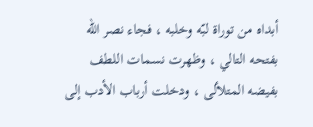أبداه من توراة لبّه وخلبه ، فجاء نصر اللّه بفتحه التالي ، وظهرت نسمات اللطف بفيضه المتلألى ، ودخلت أرباب الأدب إلى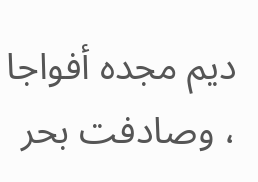ديم مجده أفواجا ، وصادفت بحر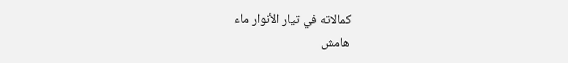كمالاته في تيار الأنوار ماء
هامش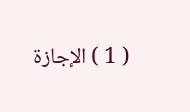( 1 ) الإجازة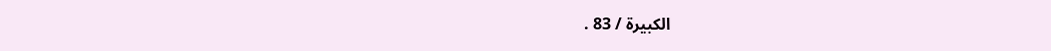الكبيرة / 83 .